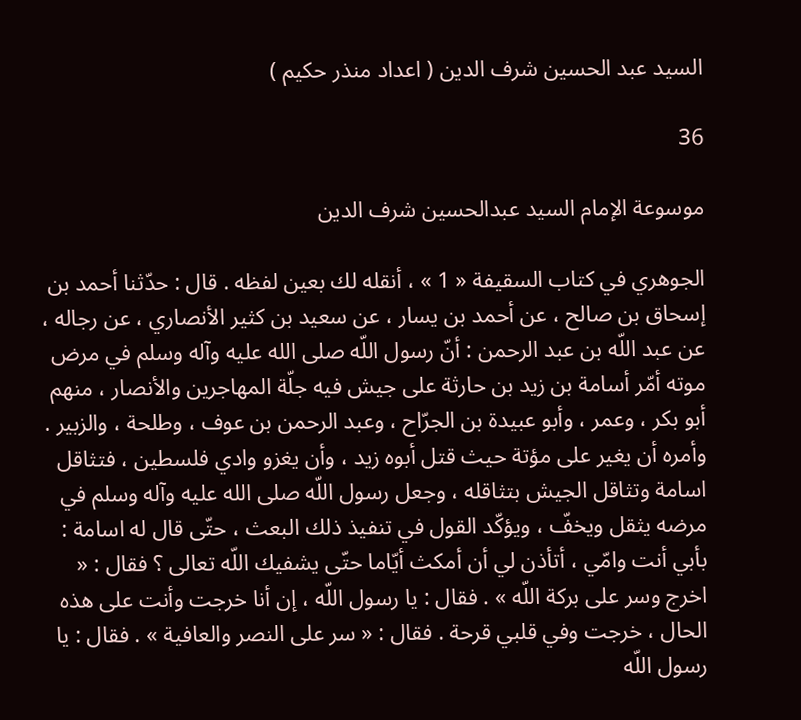السيد عبد الحسين شرف الدين ( اعداد منذر حكيم )

36

موسوعة الإمام السيد عبدالحسين شرف الدين

الجوهري في كتاب السقيفة « 1 » ، أنقله لك بعين لفظه . قال : حدّثنا أحمد بن إسحاق بن صالح ، عن أحمد بن يسار ، عن سعيد بن كثير الأنصاري ، عن رجاله ، عن عبد اللّه بن عبد الرحمن : أنّ رسول اللّه صلى الله عليه وآله وسلم في مرض موته أمّر أسامة بن زيد بن حارثة على جيش فيه جلّة المهاجرين والأنصار ، منهم أبو بكر ، وعمر ، وأبو عبيدة بن الجرّاح ، وعبد الرحمن بن عوف ، وطلحة ، والزبير . وأمره أن يغير على مؤتة حيث قتل أبوه زيد ، وأن يغزو وادي فلسطين ، فتثاقل اسامة وتثاقل الجيش بتثاقله ، وجعل رسول اللّه صلى الله عليه وآله وسلم في مرضه يثقل ويخفّ ، ويؤكّد القول في تنفيذ ذلك البعث ، حتّى قال له اسامة : بأبي أنت وامّي ، أتأذن لي أن أمكث أيّاما حتّى يشفيك اللّه تعالى ؟ فقال : « اخرج وسر على بركة اللّه » . فقال : يا رسول اللّه ، إن أنا خرجت وأنت على هذه الحال ، خرجت وفي قلبي قرحة . فقال : « سر على النصر والعافية » . فقال : يا رسول اللّه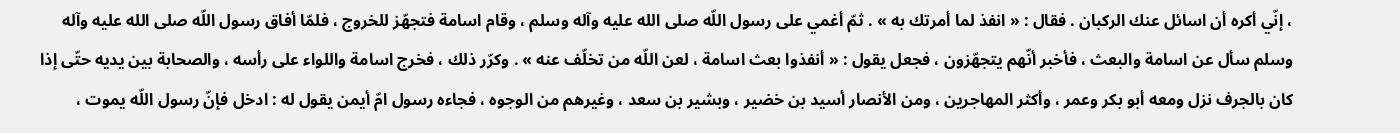، إنّي أكره أن اسائل عنك الركبان . فقال : « انفذ لما أمرتك به » . ثمّ أغمي على رسول اللّه صلى الله عليه وآله وسلم ، وقام اسامة فتجهّز للخروج ، فلمّا أفاق رسول اللّه صلى الله عليه وآله وسلم سأل عن اسامة والبعث ، فأخبر أنّهم يتجهّزون ، فجعل يقول : « أنفذوا بعث اسامة ، لعن اللّه من تخلّف عنه » . وكرّر ذلك ، فخرج اسامة واللواء على رأسه ، والصحابة بين يديه حتّى إذا كان بالجرف نزل ومعه أبو بكر وعمر ، وأكثر المهاجرين ، ومن الأنصار أسيد بن خضير ، وبشير بن سعد ، وغيرهم من الوجوه ، فجاءه رسول امّ أيمن يقول له : ادخل فإنّ رسول اللّه يموت ،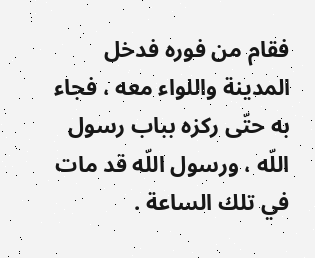فقام من فوره فدخل المدينة واللواء معه ، فجاء به حتّى ركزه بباب رسول اللّه ، ورسول اللّه قد مات في تلك الساعة .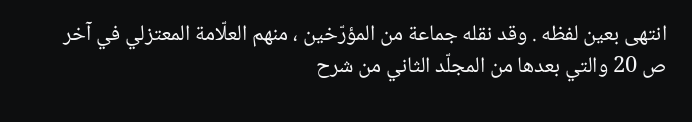انتهى بعين لفظه . وقد نقله جماعة من المؤرّخين ، منهم العلّامة المعتزلي في آخر ص 20 والتي بعدها من المجلّد الثاني من شرح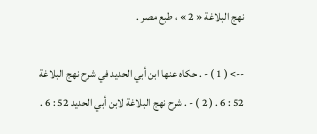نهج البلاغة « 2 » ، طبع مصر .

--> ( 1 ) - . حكاه عنها ابن أبي الحديد في شرح نهج البلاغة 52 : 6 . ( 2 ) - . شرح نهج البلاغة لابن أبي الحديد 52 : 6 .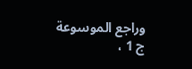وراجع الموسوعة ج 1 ،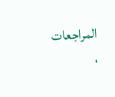المراجعات ،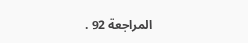المراجعة 92 .